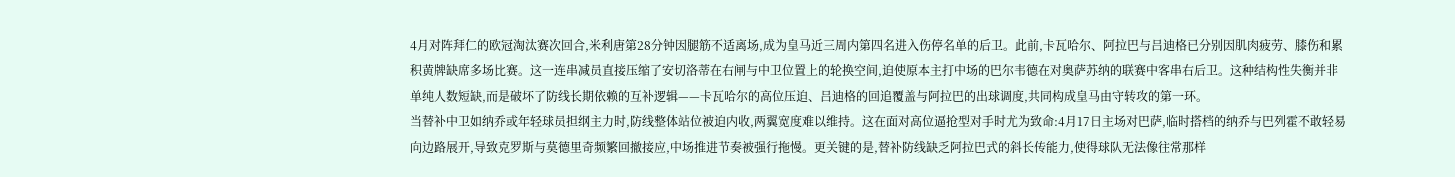4月对阵拜仁的欧冠淘汰赛次回合,米利唐第28分钟因腿筋不适离场,成为皇马近三周内第四名进入伤停名单的后卫。此前,卡瓦哈尔、阿拉巴与吕迪格已分别因肌肉疲劳、膝伤和累积黄牌缺席多场比赛。这一连串减员直接压缩了安切洛蒂在右闸与中卫位置上的轮换空间,迫使原本主打中场的巴尔韦德在对奥萨苏纳的联赛中客串右后卫。这种结构性失衡并非单纯人数短缺,而是破坏了防线长期依赖的互补逻辑——卡瓦哈尔的高位压迫、吕迪格的回追覆盖与阿拉巴的出球调度,共同构成皇马由守转攻的第一环。
当替补中卫如纳乔或年轻球员担纲主力时,防线整体站位被迫内收,两翼宽度难以维持。这在面对高位逼抢型对手时尤为致命:4月17日主场对巴萨,临时搭档的纳乔与巴列霍不敢轻易向边路展开,导致克罗斯与莫德里奇频繁回撤接应,中场推进节奏被强行拖慢。更关键的是,替补防线缺乏阿拉巴式的斜长传能力,使得球队无法像往常那样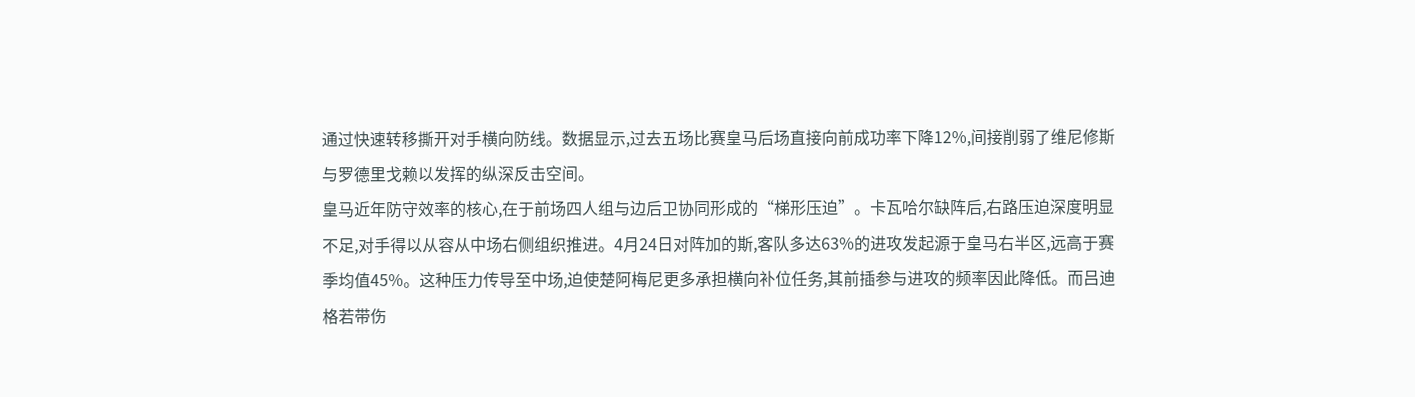通过快速转移撕开对手横向防线。数据显示,过去五场比赛皇马后场直接向前成功率下降12%,间接削弱了维尼修斯与罗德里戈赖以发挥的纵深反击空间。
皇马近年防守效率的核心,在于前场四人组与边后卫协同形成的“梯形压迫”。卡瓦哈尔缺阵后,右路压迫深度明显不足,对手得以从容从中场右侧组织推进。4月24日对阵加的斯,客队多达63%的进攻发起源于皇马右半区,远高于赛季均值45%。这种压力传导至中场,迫使楚阿梅尼更多承担横向补位任务,其前插参与进攻的频率因此降低。而吕迪格若带伤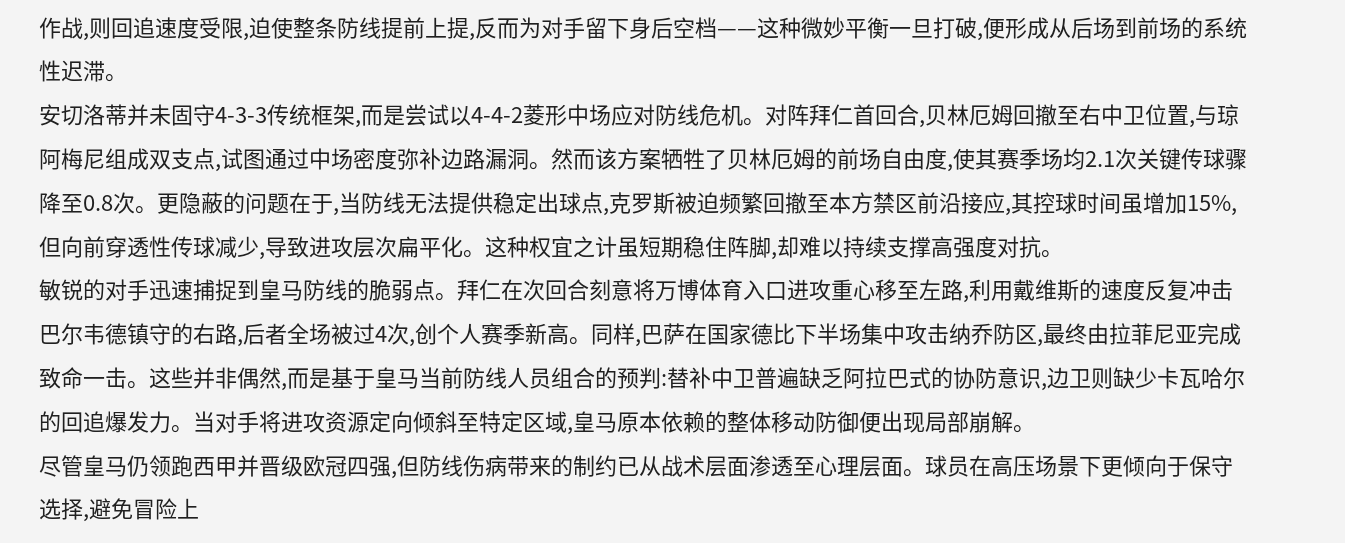作战,则回追速度受限,迫使整条防线提前上提,反而为对手留下身后空档——这种微妙平衡一旦打破,便形成从后场到前场的系统性迟滞。
安切洛蒂并未固守4-3-3传统框架,而是尝试以4-4-2菱形中场应对防线危机。对阵拜仁首回合,贝林厄姆回撤至右中卫位置,与琼阿梅尼组成双支点,试图通过中场密度弥补边路漏洞。然而该方案牺牲了贝林厄姆的前场自由度,使其赛季场均2.1次关键传球骤降至0.8次。更隐蔽的问题在于,当防线无法提供稳定出球点,克罗斯被迫频繁回撤至本方禁区前沿接应,其控球时间虽增加15%,但向前穿透性传球减少,导致进攻层次扁平化。这种权宜之计虽短期稳住阵脚,却难以持续支撑高强度对抗。
敏锐的对手迅速捕捉到皇马防线的脆弱点。拜仁在次回合刻意将万博体育入口进攻重心移至左路,利用戴维斯的速度反复冲击巴尔韦德镇守的右路,后者全场被过4次,创个人赛季新高。同样,巴萨在国家德比下半场集中攻击纳乔防区,最终由拉菲尼亚完成致命一击。这些并非偶然,而是基于皇马当前防线人员组合的预判:替补中卫普遍缺乏阿拉巴式的协防意识,边卫则缺少卡瓦哈尔的回追爆发力。当对手将进攻资源定向倾斜至特定区域,皇马原本依赖的整体移动防御便出现局部崩解。
尽管皇马仍领跑西甲并晋级欧冠四强,但防线伤病带来的制约已从战术层面渗透至心理层面。球员在高压场景下更倾向于保守选择,避免冒险上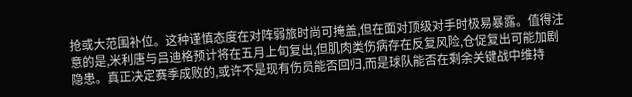抢或大范围补位。这种谨慎态度在对阵弱旅时尚可掩盖,但在面对顶级对手时极易暴露。值得注意的是,米利唐与吕迪格预计将在五月上旬复出,但肌肉类伤病存在反复风险,仓促复出可能加剧隐患。真正决定赛季成败的,或许不是现有伤员能否回归,而是球队能否在剩余关键战中维持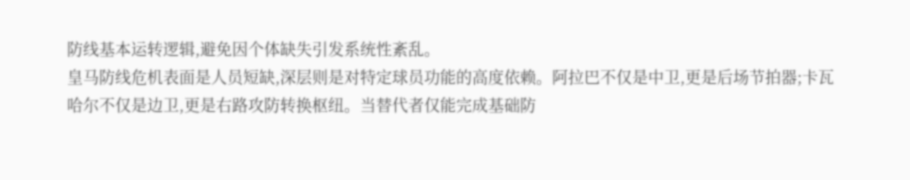防线基本运转逻辑,避免因个体缺失引发系统性紊乱。
皇马防线危机表面是人员短缺,深层则是对特定球员功能的高度依赖。阿拉巴不仅是中卫,更是后场节拍器;卡瓦哈尔不仅是边卫,更是右路攻防转换枢纽。当替代者仅能完成基础防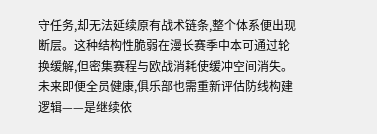守任务,却无法延续原有战术链条,整个体系便出现断层。这种结构性脆弱在漫长赛季中本可通过轮换缓解,但密集赛程与欧战消耗使缓冲空间消失。未来即便全员健康,俱乐部也需重新评估防线构建逻辑——是继续依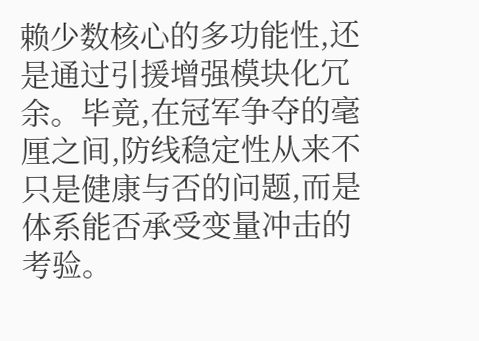赖少数核心的多功能性,还是通过引援增强模块化冗余。毕竟,在冠军争夺的毫厘之间,防线稳定性从来不只是健康与否的问题,而是体系能否承受变量冲击的考验。